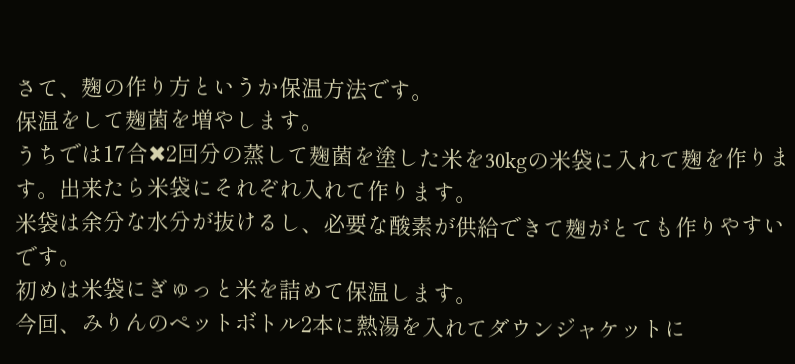さて、麹の作り方というか保温方法です。
保温をして麹菌を増やします。
うちでは17合✖2回分の蒸して麹菌を塗した米を30kgの米袋に入れて麹を作ります。出来たら米袋にそれぞれ入れて作ります。
米袋は余分な水分が抜けるし、必要な酸素が供給できて麹がとても作りやすいです。
初めは米袋にぎゅっと米を詰めて保温します。
今回、みりんのペットボトル2本に熱湯を入れてダウンジャケットに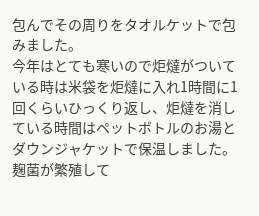包んでその周りをタオルケットで包みました。
今年はとても寒いので炬燵がついている時は米袋を炬燵に入れ1時間に1回くらいひっくり返し、炬燵を消している時間はペットボトルのお湯とダウンジャケットで保温しました。
麹菌が繁殖して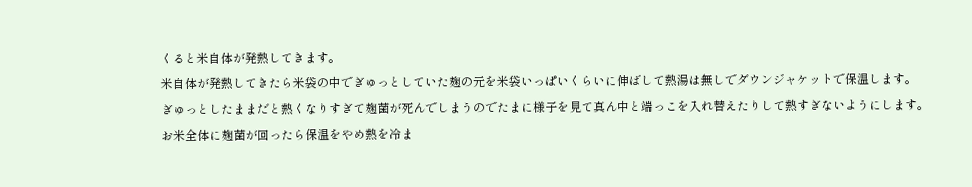くると米自体が発熱してきます。
米自体が発熱してきたら米袋の中でぎゅっとしていた麹の元を米袋いっぱいくらいに伸ばして熱湯は無しでダウンジャケットで保温します。
ぎゅっとしたままだと熱くなりすぎて麹菌が死んでしまうのでたまに様子を見て真ん中と端っこを入れ替えたりして熱すぎないようにします。
お米全体に麹菌が回ったら保温をやめ熱を冷ま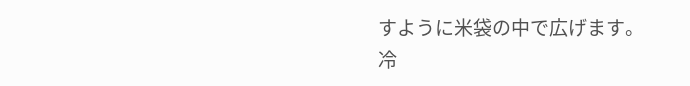すように米袋の中で広げます。
冷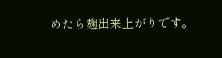めたら麹出来上がりです。